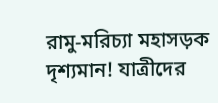রামু-মরিচ্যা মহাসড়ক দৃশ্যমান! যাত্রীদের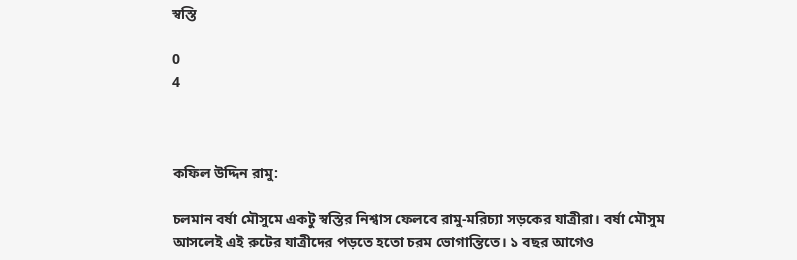স্বস্তি

0
4



কফিল উদ্দিন রামু:

চলমান বর্ষা মৌসুমে একটু স্বস্তির নিশ্বাস ফেলবে রামু-মরিচ্যা সড়কের যাত্রীরা। বর্ষা মৌসুম আসলেই এই রুটের যাত্রীদের পড়তে হতো চরম ভোগান্তিতে। ১ বছর আগেও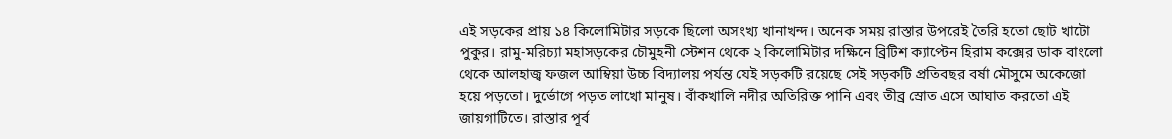এই সড়কের প্রায় ১৪ কিলোমিটার সড়কে ছিলো অসংখ্য খানাখন্দ। অনেক সময় রাস্তার উপরেই তৈরি হতো ছোট খাটো পুকুর। রামু-মরিচ্যা মহাসড়কের চৌমুহনী স্টেশন থেকে ২ কিলোমিটার দক্ষিনে ব্রিটিশ ক্যাপ্টেন হিরাম কক্সের ডাক বাংলো থেকে আলহাজ্ব ফজল আম্বিয়া উচ্চ বিদ্যালয় পর্যন্ত যেই সড়কটি রয়েছে সেই সড়কটি প্রতিবছর বর্ষা মৌসুমে অকেজো হয়ে পড়তো। দুর্ভোগে পড়ত লাখো মানুষ। বাঁকখালি নদীর অতিরিক্ত পানি এবং তীব্র স্রোত এসে আঘাত করতো এই জায়গাটিতে। রাস্তার পূর্ব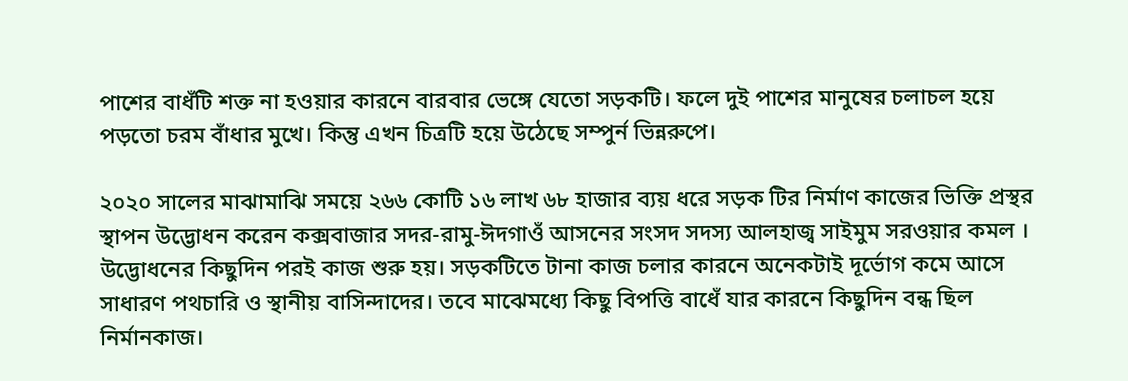পাশের বাধঁটি শক্ত না হওয়ার কারনে বারবার ভেঙ্গে যেতো সড়কটি। ফলে দুই পাশের মানুষের চলাচল হয়ে পড়তো চরম বাঁধার মুখে। কিন্তু এখন চিত্রটি হয়ে উঠেছে সম্পুর্ন ভিন্নরুপে।

২০২০ সালের মাঝামাঝি সময়ে ২৬৬ কোটি ১৬ লাখ ৬৮ হাজার ব্যয় ধরে সড়ক টির নির্মাণ কাজের ভিক্তি প্রস্থর স্থাপন উদ্ভোধন করেন কক্সবাজার সদর-রামু-ঈদগাওঁ আসনের সংসদ সদস্য আলহাজ্ব সাইমুম সরওয়ার কমল । উদ্ভোধনের কিছুদিন পরই কাজ শুরু হয়। সড়কটিতে টানা কাজ চলার কারনে অনেকটাই দূর্ভোগ কমে আসে সাধারণ পথচারি ও স্থানীয় বাসিন্দাদের। তবে মাঝেমধ্যে কিছু বিপত্তি বাধেঁ যার কারনে কিছুদিন বন্ধ ছিল নির্মানকাজ।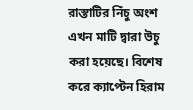রাস্তাটির নিঁচু অংশ এখন মাটি দ্বারা উচু করা হয়েছে। বিশেষ করে ক্যাপ্টেন হিরাম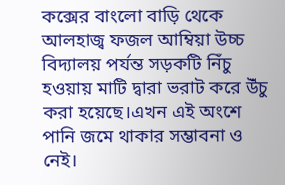কক্সের বাংলো বাড়ি থেকে আলহাজ্ব ফজল আম্বিয়া উচ্চ বিদ্যালয় পর্যন্ত সড়কটি নিঁচু হওয়ায় মাটি দ্বারা ভরাট করে উঁচু করা হয়েছে।এখন এই অংশে পানি জমে থাকার সম্ভাবনা ও নেই।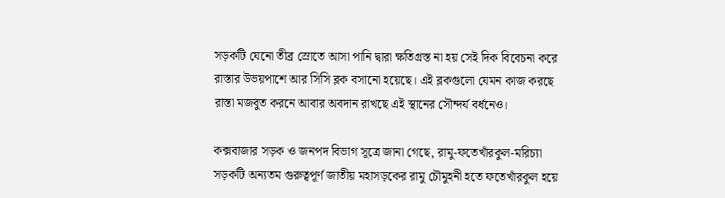সড়কটি যেনো তীব্র স্রোতে আসা পানি দ্বারা ক্ষতিগ্রস্ত না হয় সেই দিক বিবেচনা করে রাস্তার উভয়পাশে আর সিসি ব্লক বসানো হয়েছে। এই ব্লকগুলো যেমন কাজ করছে রাস্তা মজবুত করনে আবার অবদান রাখছে এই স্থানের সৌন্দর্য বর্ধনেও।

কক্সবাজার সড়ক ও জনপদ বিভাগ সূত্রে জানা গেছে, রামু-ফতেখাঁরকুল-মরিচ্যা সড়কটি অন্যতম গুরুত্বপূর্ণ জাতীয় মহাসড়কের রামু চৌমুহনী হতে ফতেখাঁরকুল হয়ে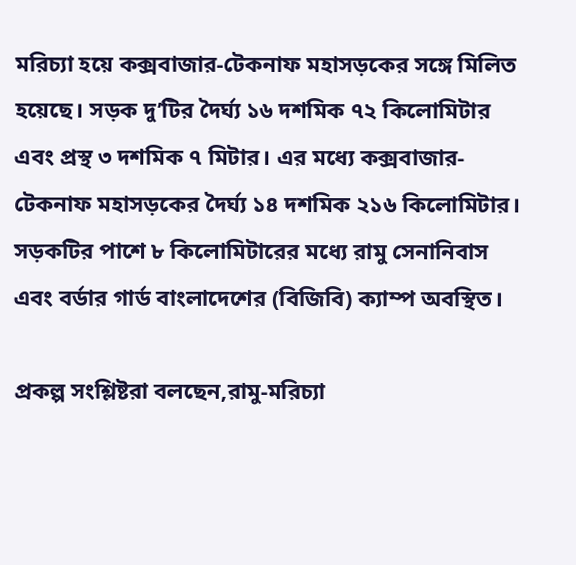মরিচ্যা হয়ে কক্সবাজার-টেকনাফ মহাসড়কের সঙ্গে মিলিত হয়েছে। সড়ক দু’টির দৈর্ঘ্য ১৬ দশমিক ৭২ কিলোমিটার এবং প্রস্থ ৩ দশমিক ৭ মিটার। এর মধ্যে কক্সবাজার-টেকনাফ মহাসড়কের দৈর্ঘ্য ১৪ দশমিক ২১৬ কিলোমিটার। সড়কটির পাশে ৮ কিলোমিটারের মধ্যে রামু সেনানিবাস এবং বর্ডার গার্ড বাংলাদেশের (বিজিবি) ক্যাম্প অবস্থিত।

প্রকল্প সংশ্লিষ্টরা বলছেন,রামু-মরিচ্যা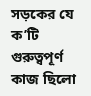সড়কের যে ক’টি গুরুত্বপূর্ণ কাজ ছিলো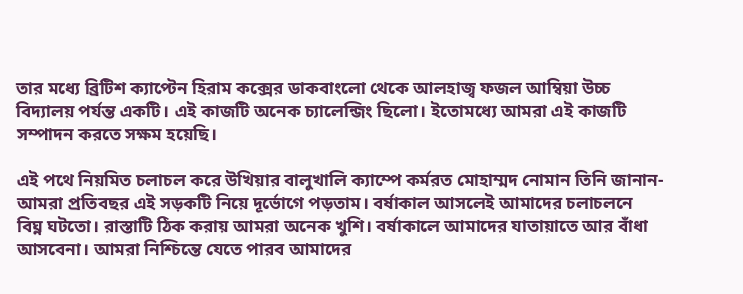তার মধ্যে ব্রিটিশ ক্যাপ্টেন হিরাম কক্সের ডাকবাংলো থেকে আলহাজ্ব ফজল আম্বিয়া উচ্চ বিদ্যালয় পর্যন্ত একটি। এই কাজটি অনেক চ্যালেন্জিং ছিলো। ইতোমধ্যে আমরা এই কাজটি সম্পাদন করতে সক্ষম হয়েছি।

এই পথে নিয়মিত চলাচল করে উখিয়ার বালুখালি ক্যাম্পে কর্মরত মোহাম্মদ নোমান তিনি জানান- আমরা প্রতিবছর এই সড়কটি নিয়ে দূর্ভোগে পড়তাম। বর্ষাকাল আসলেই আমাদের চলাচলনে বিঘ্ন ঘটতো। রাস্তাটি ঠিক করায় আমরা অনেক খুশি। বর্ষাকালে আমাদের যাতায়াতে আর বাঁধা আসবেনা। আমরা নিশ্চিন্তে যেতে পারব আমাদের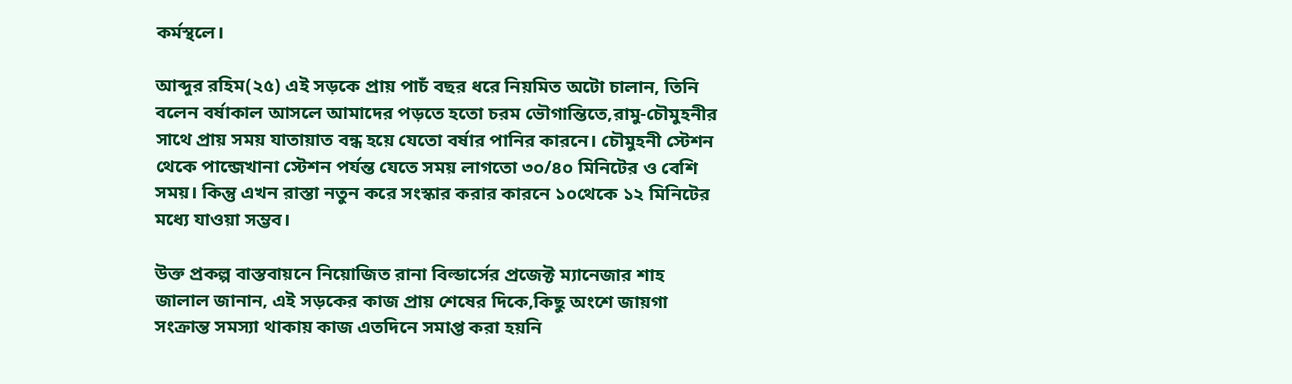কর্মস্থলে।

আব্দুর রহিম(২৫) এই সড়কে প্রায় পাচঁ বছর ধরে নিয়মিত অটো চালান, তিনি বলেন বর্ষাকাল আসলে আমাদের পড়তে হতো চরম ভৌগান্তিতে,রামু-চৌমুহনীর সাথে প্রায় সময় যাতায়াত বন্ধ হয়ে যেতো বর্ষার পানির কারনে। চৌমুহনী স্টেশন থেকে পান্জেখানা স্টেশন পর্যন্ত যেতে সময় লাগতো ৩০/৪০ মিনিটের ও বেশি সময়। কিন্তু এখন রাস্তা নতুন করে সংস্কার করার কারনে ১০থেকে ১২ মিনিটের মধ্যে যাওয়া সম্ভব।

উক্ত প্রকল্প বাস্তবায়নে নিয়োজিত রানা বিল্ডার্সের প্রজেক্ট ম্যানেজার শাহ জালাল জানান, এই সড়কের কাজ প্রায় শেষের দিকে,কিছু অংশে জায়গা সংক্রান্ত সমস্যা থাকায় কাজ এতদিনে সমাপ্ত করা হয়নি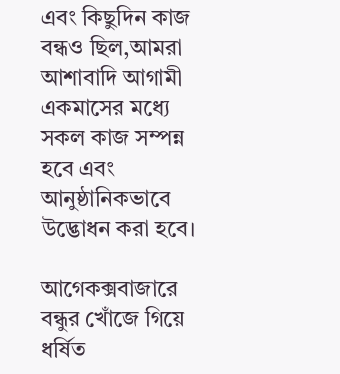এবং কিছুদিন কাজ বন্ধও ছিল,আমরা আশাবাদি আগামী একমাসের মধ্যে সকল কাজ সম্পন্ন হবে এবং আনুষ্ঠানিকভাবে উদ্ভোধন করা হবে।

আগেকক্সবাজারে বন্ধুর খোঁজে গিয়ে ধর্ষিত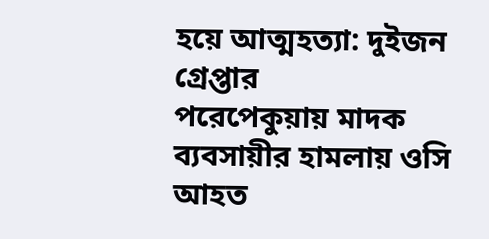হয়ে আত্মহত্যা: দুইজন গ্রেপ্তার
পরেপেকুয়ায় মাদক ব্যবসায়ীর হামলায় ওসি আহত